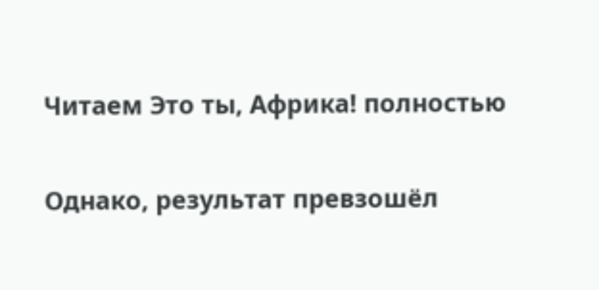Читаем Это ты, Африка! полностью

Однако, результат превзошёл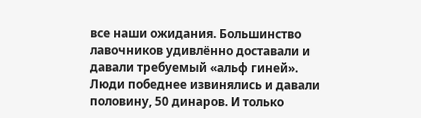все наши ожидания. Большинство лавочников удивлённо доставали и давали требуемый «альф гиней». Люди победнее извинялись и давали половину, 50 динаров. И только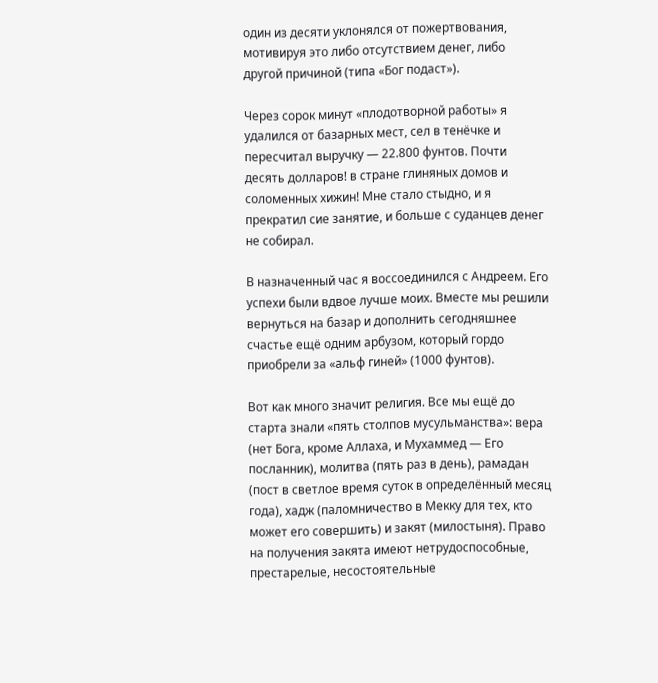один из десяти уклонялся от пожертвования, мотивируя это либо отсутствием денег, либо другой причиной (типа «Бог подаст»).

Через сорок минут «плодотворной работы» я удалился от базарных мест, сел в тенёчке и пересчитал выручку — 22.800 фунтов. Почти десять долларов! в стране глиняных домов и соломенных хижин! Мне стало стыдно, и я прекратил сие занятие, и больше с суданцев денег не собирал.

В назначенный час я воссоединился с Андреем. Его успехи были вдвое лучше моих. Вместе мы решили вернуться на базар и дополнить сегодняшнее счастье ещё одним арбузом, который гордо приобрели за «альф гиней» (1000 фунтов).

Вот как много значит религия. Все мы ещё до старта знали «пять столпов мусульманства»: вера (нет Бога, кроме Аллаха, и Мухаммед — Его посланник), молитва (пять раз в день), рамадан (пост в светлое время суток в определённый месяц года), хадж (паломничество в Мекку для тех, кто может его совершить) и закят (милостыня). Право на получения закята имеют нетрудоспособные, престарелые, несостоятельные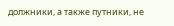должники, а также путники, не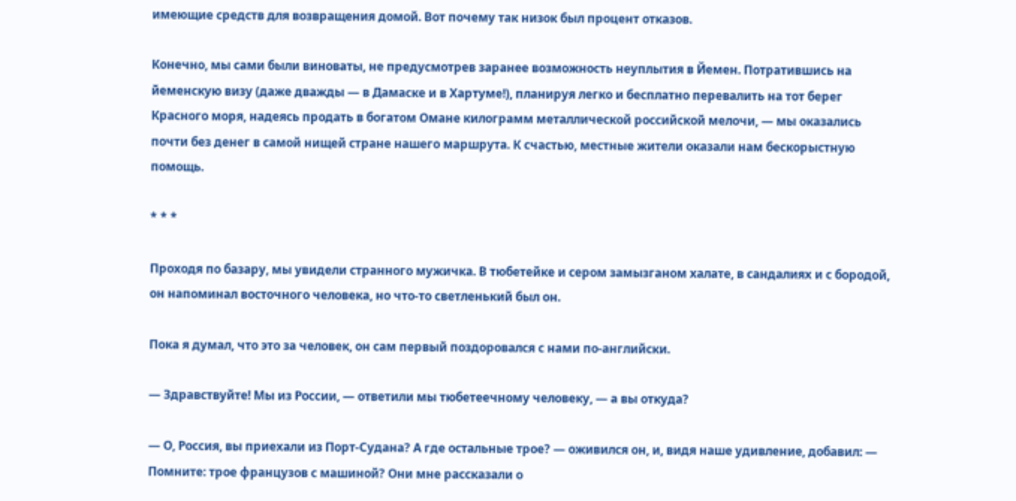имеющие средств для возвращения домой. Вот почему так низок был процент отказов.

Конечно, мы сами были виноваты, не предусмотрев заранее возможность неуплытия в Йемен. Потратившись на йеменскую визу (даже дважды — в Дамаске и в Хартуме!), планируя легко и бесплатно перевалить на тот берег Красного моря, надеясь продать в богатом Омане килограмм металлической российской мелочи, — мы оказались почти без денег в самой нищей стране нашего маршрута. К счастью, местные жители оказали нам бескорыстную помощь.

* * *

Проходя по базару, мы увидели странного мужичка. В тюбетейке и сером замызганом халате, в сандалиях и с бородой, он напоминал восточного человека, но что-то светленький был он.

Пока я думал, что это за человек, он сам первый поздоровался с нами по-английски.

— Здравствуйте! Мы из России, — ответили мы тюбетеечному человеку, — а вы откуда?

— О, Россия, вы приехали из Порт-Судана? А где остальные трое? — оживился он, и, видя наше удивление, добавил: — Помните: трое французов с машиной? Они мне рассказали о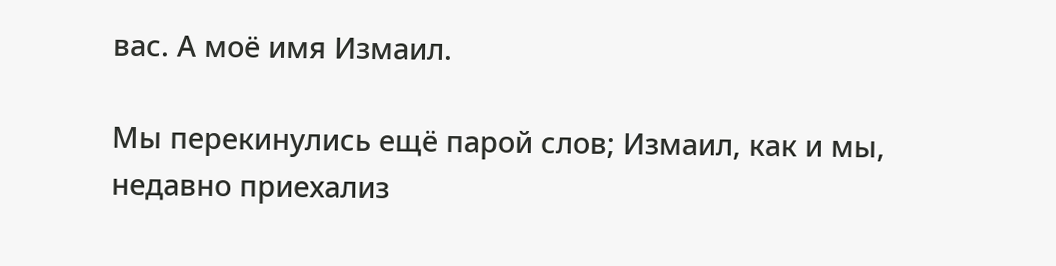вас. А моё имя Измаил.

Мы перекинулись ещё парой слов; Измаил, как и мы, недавно приехализ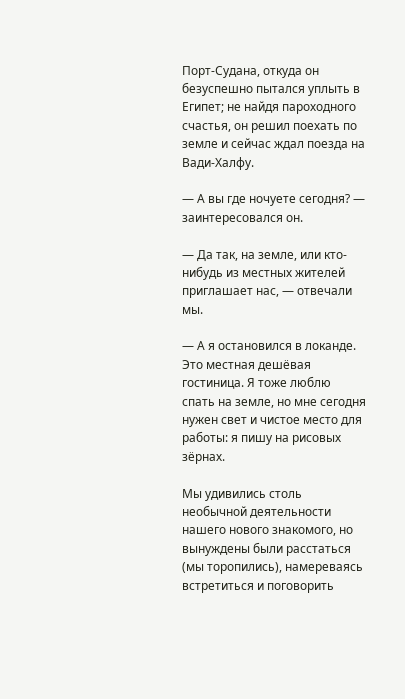Порт-Судана, откуда он безуспешно пытался уплыть в Египет; не найдя пароходного счастья, он решил поехать по земле и сейчас ждал поезда на Вади-Халфу.

— А вы где ночуете сегодня? — заинтересовался он.

— Да так, на земле, или кто-нибудь из местных жителей приглашает нас, — отвечали мы.

— А я остановился в локанде. Это местная дешёвая гостиница. Я тоже люблю спать на земле, но мне сегодня нужен свет и чистое место для работы: я пишу на рисовых зёрнах.

Мы удивились столь необычной деятельности нашего нового знакомого, но вынуждены были расстаться (мы торопились), намереваясь встретиться и поговорить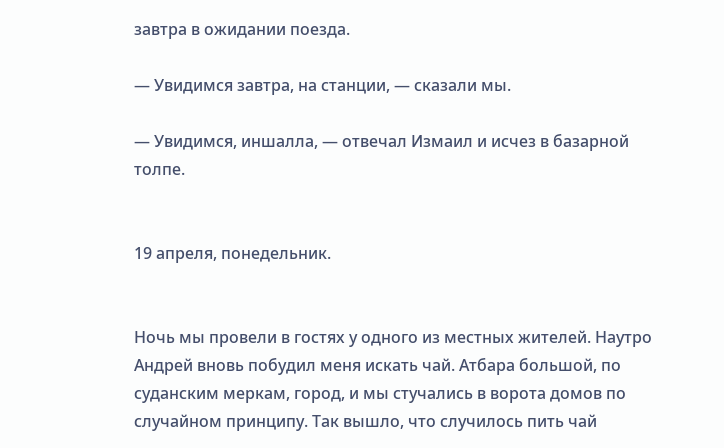завтра в ожидании поезда.

— Увидимся завтра, на станции, — сказали мы.

— Увидимся, иншалла, — отвечал Измаил и исчез в базарной толпе.


19 апреля, понедельник.


Ночь мы провели в гостях у одного из местных жителей. Наутро Андрей вновь побудил меня искать чай. Атбара большой, по суданским меркам, город, и мы стучались в ворота домов по случайном принципу. Так вышло, что случилось пить чай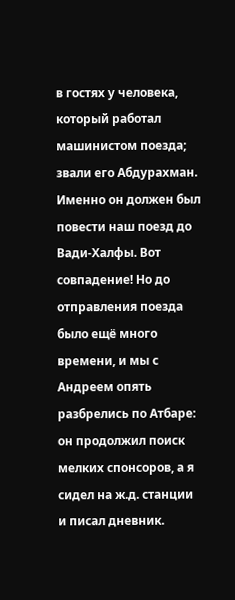в гостях у человека, который работал машинистом поезда; звали его Абдурахман. Именно он должен был повести наш поезд до Вади-Халфы. Вот совпадение! Но до отправления поезда было ещё много времени, и мы с Андреем опять разбрелись по Атбаре: он продолжил поиск мелких спонсоров, а я сидел на ж.д. станции и писал дневник.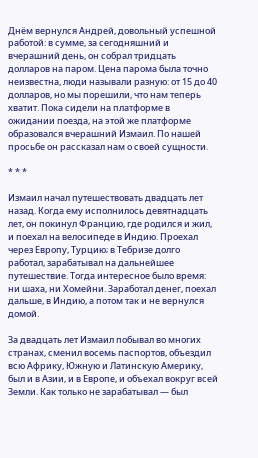Днём вернулся Андрей, довольный успешной работой: в сумме, за сегодняшний и вчерашний день, он собрал тридцать долларов на паром. Цена парома была точно неизвестна, люди называли разную: от 15 до 40 долларов, но мы порешили, что нам теперь хватит. Пока сидели на платформе в ожидании поезда, на этой же платформе образовался вчерашний Измаил. По нашей просьбе он рассказал нам о своей сущности.

* * *

Измаил начал путешествовать двадцать лет назад. Когда ему исполнилось девятнадцать лет, он покинул Францию, где родился и жил, и поехал на велосипеде в Индию. Проехал через Европу, Турцию; в Тебризе долго работал, зарабатывал на дальнейшее путешествие. Тогда интересное было время: ни шаха, ни Хомейни. Заработал денег, поехал дальше, в Индию, а потом так и не вернулся домой.

За двадцать лет Измаил побывал во многих странах, сменил восемь паспортов, объездил всю Африку, Южную и Латинскую Америку, был и в Азии, и в Европе, и объехал вокруг всей Земли. Как только не зарабатывал — был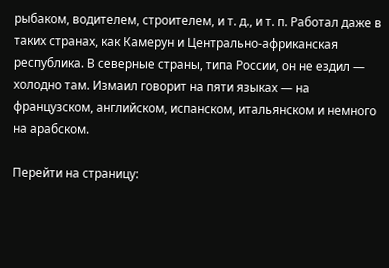рыбаком, водителем, строителем, и т. д., и т. п. Работал даже в таких странах, как Камерун и Центрально-африканская республика. В северные страны, типа России, он не ездил — холодно там. Измаил говорит на пяти языках — на французском, английском, испанском, итальянском и немного на арабском.

Перейти на страницу: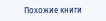Похожие книги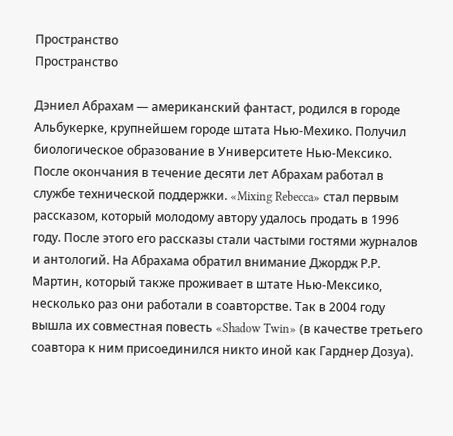Пространство
Пространство

Дэниел Абрахам — американский фантаст, родился в городе Альбукерке, крупнейшем городе штата Нью-Мехико. Получил биологическое образование в Университете Нью-Мексико. После окончания в течение десяти лет Абрахам работал в службе технической поддержки. «Mixing Rebecca» стал первым рассказом, который молодому автору удалось продать в 1996 году. После этого его рассказы стали частыми гостями журналов и антологий. На Абрахама обратил внимание Джордж Р.Р. Мартин, который также проживает в штате Нью-Мексико, несколько раз они работали в соавторстве. Так в 2004 году вышла их совместная повесть «Shadow Twin» (в качестве третьего соавтора к ним присоединился никто иной как Гарднер Дозуа).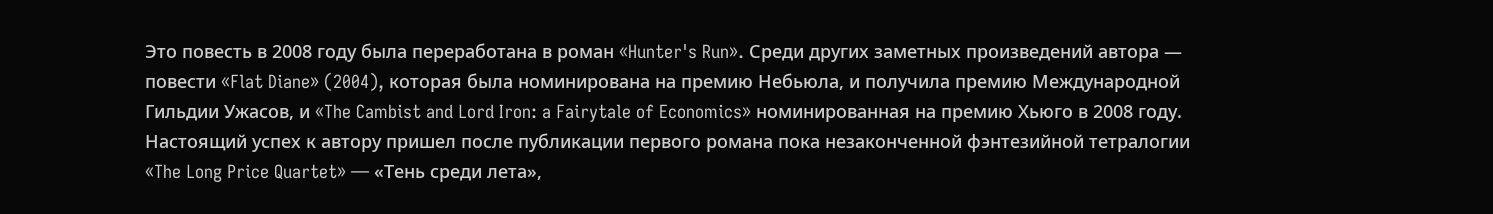Это повесть в 2008 году была переработана в роман «Hunter's Run». Среди других заметных произведений автора — повести «Flat Diane» (2004), которая была номинирована на премию Небьюла, и получила премию Международной Гильдии Ужасов, и «The Cambist and Lord Iron: a Fairytale of Economics» номинированная на премию Хьюго в 2008 году. Настоящий успех к автору пришел после публикации первого романа пока незаконченной фэнтезийной тетралогии «The Long Price Quartet» — «Тень среди лета»,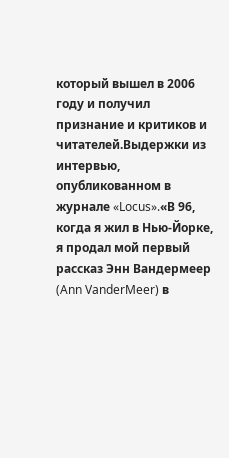который вышел в 2006 году и получил признание и критиков и читателей.Выдержки из интервью, опубликованном в журнале «Locus».«В 96, когда я жил в Нью-Йорке, я продал мой первый рассказ Энн Вандермеер (Ann VanderMeer) в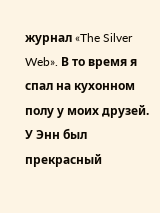журнал «The Silver Web». В то время я спал на кухонном полу у моих друзей. У Энн был прекрасный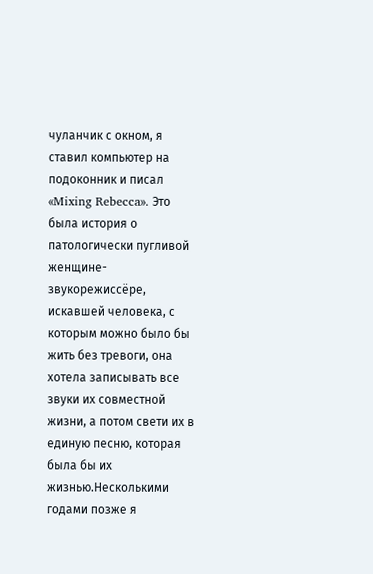чуланчик с окном, я ставил компьютер на подоконник и писал «Mixing Rebecca». Это была история о патологически пугливой женщине-звукорежиссёре, искавшей человека, с которым можно было бы жить без тревоги, она хотела записывать все звуки их совместной жизни, а потом свети их в единую песню, которая была бы их жизнью.Несколькими годами позже я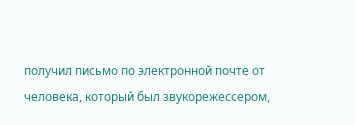получил письмо по электронной почте от человека, который был звукорежессером,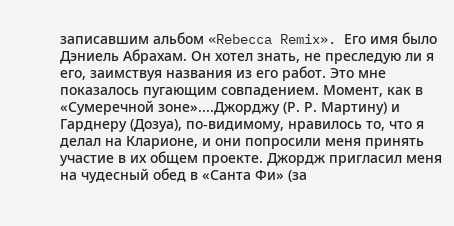записавшим альбом «Rebecca Remix». Его имя было Дэниель Абрахам. Он хотел знать, не преследую ли я его, заимствуя названия из его работ. Это мне показалось пугающим совпадением. Момент, как в «Сумеречной зоне»....Джорджу (Р. Р. Мартину) и Гарднеру (Дозуа), по-видимому, нравилось то, что я делал на Кларионе, и они попросили меня принять участие в их общем проекте. Джордж пригласил меня на чудесный обед в «Санта Фи» (за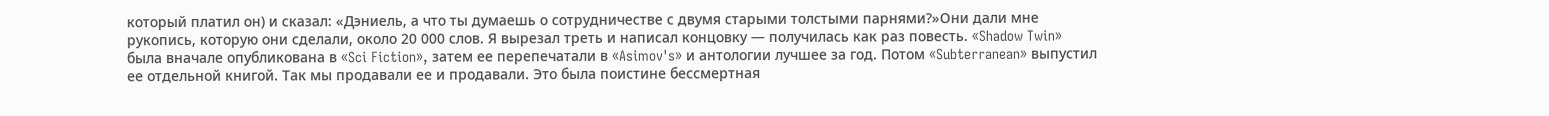который платил он) и сказал: «Дэниель, а что ты думаешь о сотрудничестве с двумя старыми толстыми парнями?»Они дали мне рукопись, которую они сделали, около 20 000 слов. Я вырезал треть и написал концовку — получилась как раз повесть. «Shadow Twin» была вначале опубликована в «Sci Fiction», затем ее перепечатали в «Asimov's» и антологии лучшее за год. Потом «Subterranean» выпустил ее отдельной книгой. Так мы продавали ее и продавали. Это была поистине бессмертная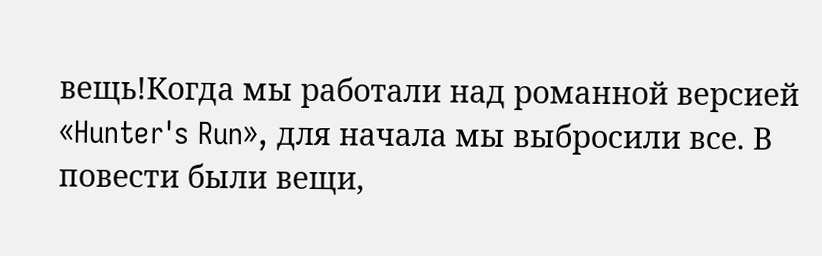вещь!Когда мы работали над романной версией «Hunter's Run», для начала мы выбросили все. В повести были вещи,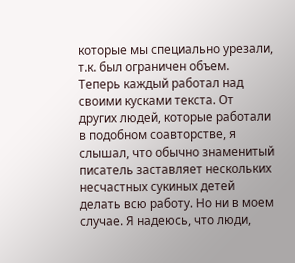которые мы специально урезали, т.к. был ограничен объем. Теперь каждый работал над своими кусками текста. От других людей, которые работали в подобном соавторстве, я слышал, что обычно знаменитый писатель заставляет нескольких несчастных сукиных детей делать всю работу. Но ни в моем случае. Я надеюсь, что люди,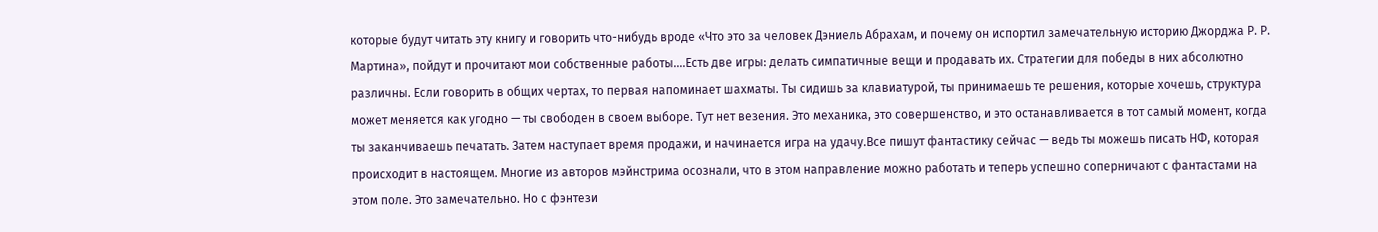которые будут читать эту книгу и говорить что-нибудь вроде «Что это за человек Дэниель Абрахам, и почему он испортил замечательную историю Джорджа Р. Р. Мартина», пойдут и прочитают мои собственные работы....Есть две игры: делать симпатичные вещи и продавать их. Стратегии для победы в них абсолютно различны. Если говорить в общих чертах, то первая напоминает шахматы. Ты сидишь за клавиатурой, ты принимаешь те решения, которые хочешь, структура может меняется как угодно — ты свободен в своем выборе. Тут нет везения. Это механика, это совершенство, и это останавливается в тот самый момент, когда ты заканчиваешь печатать. Затем наступает время продажи, и начинается игра на удачу.Все пишут фантастику сейчас — ведь ты можешь писать НФ, которая происходит в настоящем. Многие из авторов мэйнстрима осознали, что в этом направление можно работать и теперь успешно соперничают с фантастами на этом поле. Это замечательно. Но с фэнтези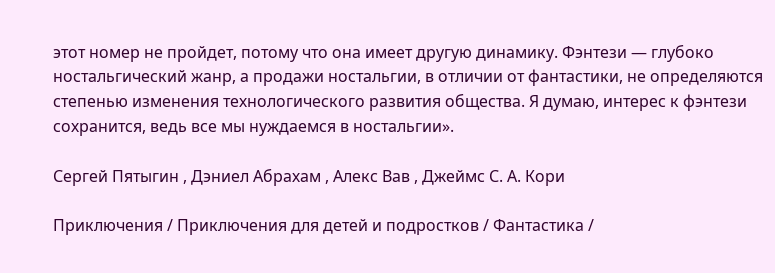этот номер не пройдет, потому что она имеет другую динамику. Фэнтези — глубоко ностальгический жанр, а продажи ностальгии, в отличии от фантастики, не определяются степенью изменения технологического развития общества. Я думаю, интерес к фэнтези сохранится, ведь все мы нуждаемся в ностальгии».

Сергей Пятыгин , Дэниел Абрахам , Алекс Вав , Джеймс С. А. Кори

Приключения / Приключения для детей и подростков / Фантастика /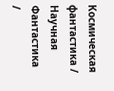Космическая фантастика / Научная Фантастика /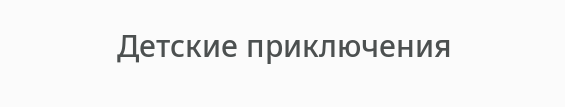Детские приключения